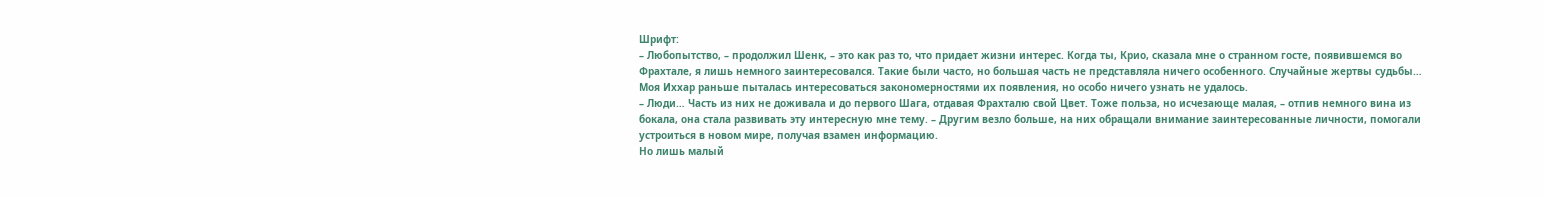Шрифт:
– Любопытство, – продолжил Шенк, – это как раз то, что придает жизни интерес. Когда ты, Крио, сказала мне о странном госте, появившемся во Фрахтале, я лишь немного заинтересовался. Такие были часто, но большая часть не представляла ничего особенного. Случайные жертвы судьбы… Моя Иххар раньше пыталась интересоваться закономерностями их появления, но особо ничего узнать не удалось.
– Люди… Часть из них не доживала и до первого Шага, отдавая Фрахталю свой Цвет. Тоже польза, но исчезающе малая, – отпив немного вина из бокала, она стала развивать эту интересную мне тему. – Другим везло больше, на них обращали внимание заинтересованные личности, помогали устроиться в новом мире, получая взамен информацию.
Но лишь малый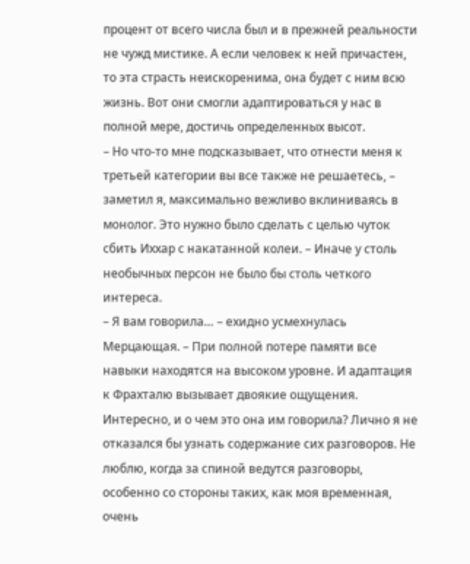процент от всего числа был и в прежней реальности не чужд мистике. А если человек к ней причастен, то эта страсть неискоренима, она будет с ним всю жизнь. Вот они смогли адаптироваться у нас в полной мере, достичь определенных высот.
– Но что-то мне подсказывает, что отнести меня к третьей категории вы все также не решаетесь, – заметил я, максимально вежливо вклиниваясь в монолог. Это нужно было сделать с целью чуток сбить Иххар с накатанной колеи. – Иначе у столь необычных персон не было бы столь четкого интереса.
– Я вам говорила… – ехидно усмехнулась Мерцающая. – При полной потере памяти все навыки находятся на высоком уровне. И адаптация к Фрахталю вызывает двоякие ощущения.
Интересно, и о чем это она им говорила? Лично я не отказался бы узнать содержание сих разговоров. Не люблю, когда за спиной ведутся разговоры, особенно со стороны таких, как моя временная, очень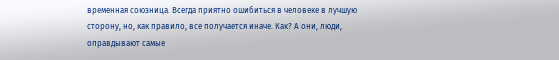временная союзница. Всегда приятно ошибиться в человеке в лучшую сторону, но, как правило, все получается иначе. Как? А они, люди, оправдывают самые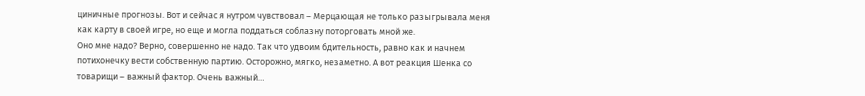циничные прогнозы. Вот и сейчас я нутром чувствовал – Мерцающая не только разыгрывала меня как карту в своей игре, но еще и могла поддаться соблазну поторговать мной же.
Оно мне надо? Верно, совершенно не надо. Так что удвоим бдительность, равно как и начнем потихонечку вести собственную партию. Осторожно, мягко, незаметно. А вот реакция Шенка со товарищи – важный фактор. Очень важный…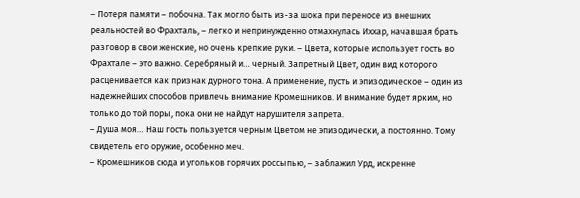– Потеря памяти – побочна. Так могло быть из-за шока при переносе из внешних реальностей во Фрахталь, – легко и непринужденно отмахнулась Иххар, начавшая брать разговор в свои женские, но очень крепкие руки. – Цвета, которые использует гость во Фрахтале – это важно. Серебряный и… черный. Запретный Цвет, один вид которого расценивается как признак дурного тона. А применение, пусть и эпизодическое – один из надежнейших способов привлечь внимание Кромешников. И внимание будет ярким, но только до той поры, пока они не найдут нарушителя запрета.
– Душа моя… Наш гость пользуется черным Цветом не эпизодически, а постоянно. Тому свидетель его оружие, особенно меч.
– Кромешников сюда и угольков горячих россыпью, – заблажил Урд, искренне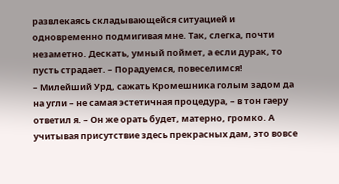развлекаясь складывающейся ситуацией и одновременно подмигивая мне. Так, слегка, почти незаметно. Дескать, умный поймет, а если дурак, то пусть страдает. – Порадуемся, повеселимся!
– Милейший Урд, сажать Кромешника голым задом да на угли – не самая эстетичная процедура, – в тон гаеру ответил я. – Он же орать будет, матерно, громко. А учитывая присутствие здесь прекрасных дам, это вовсе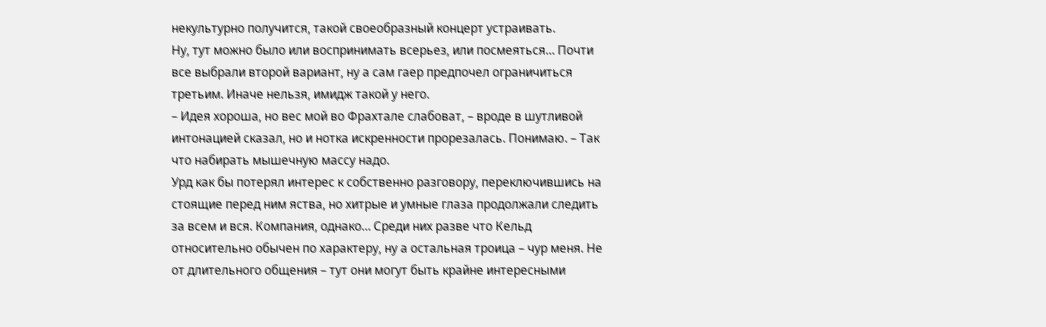некультурно получится, такой своеобразный концерт устраивать.
Ну, тут можно было или воспринимать всерьез, или посмеяться… Почти все выбрали второй вариант, ну а сам гаер предпочел ограничиться третьим. Иначе нельзя, имидж такой у него.
– Идея хороша, но вес мой во Фрахтале слабоват, – вроде в шутливой интонацией сказал, но и нотка искренности прорезалась. Понимаю. – Так что набирать мышечную массу надо.
Урд как бы потерял интерес к собственно разговору, переключившись на стоящие перед ним яства, но хитрые и умные глаза продолжали следить за всем и вся. Компания, однако… Среди них разве что Кельд относительно обычен по характеру, ну а остальная троица – чур меня. Не от длительного общения – тут они могут быть крайне интересными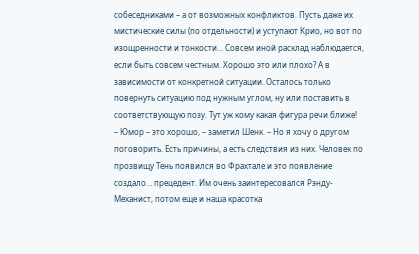собеседниками – а от возможных конфликтов. Пусть даже их мистические силы (по отдельности) и уступают Крио, но вот по изощренности и тонкости… Совсем иной расклад наблюдается, если быть совсем честным. Хорошо это или плохо? А в зависимости от конкретной ситуации. Осталось только повернуть ситуацию под нужным углом, ну или поставить в соответствующую позу. Тут уж кому какая фигура речи ближе!
– Юмор – это хорошо, – заметил Шенк. – Но я хочу о другом поговорить. Есть причины, а есть следствия из них. Человек по прозвищу Тень появился во Фрахтале и это появление создало… прецедент. Им очень заинтересовался Рэнду-Механист, потом еще и наша красотка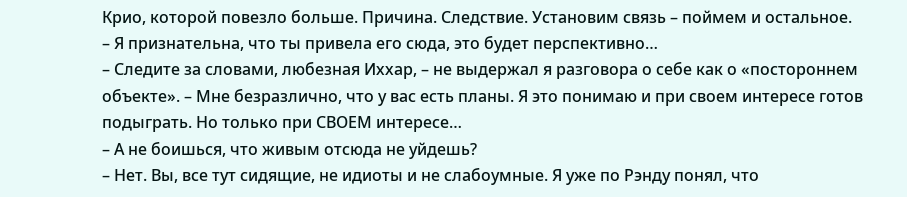Крио, которой повезло больше. Причина. Следствие. Установим связь – поймем и остальное.
– Я признательна, что ты привела его сюда, это будет перспективно…
– Следите за словами, любезная Иххар, – не выдержал я разговора о себе как о «постороннем объекте». – Мне безразлично, что у вас есть планы. Я это понимаю и при своем интересе готов подыграть. Но только при СВОЕМ интересе…
– А не боишься, что живым отсюда не уйдешь?
– Нет. Вы, все тут сидящие, не идиоты и не слабоумные. Я уже по Рэнду понял, что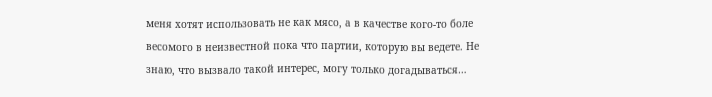меня хотят использовать не как мясо, а в качестве кого-то боле весомого в неизвестной пока что партии, которую вы ведете. Не знаю, что вызвало такой интерес, могу только догадываться…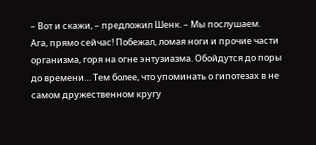– Вот и скажи, – предложил Шенк. – Мы послушаем.
Ага, прямо сейчас! Побежал, ломая ноги и прочие части организма, горя на огне энтузиазма. Обойдутся до поры до времени… Тем более, что упоминать о гипотезах в не самом дружественном кругу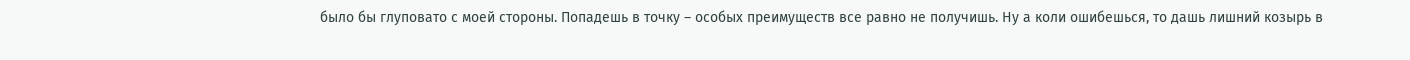было бы глуповато с моей стороны. Попадешь в точку – особых преимуществ все равно не получишь. Ну а коли ошибешься, то дашь лишний козырь в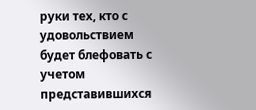руки тех, кто с удовольствием будет блефовать с учетом представившихся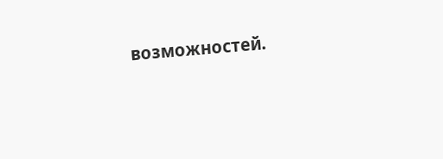возможностей.